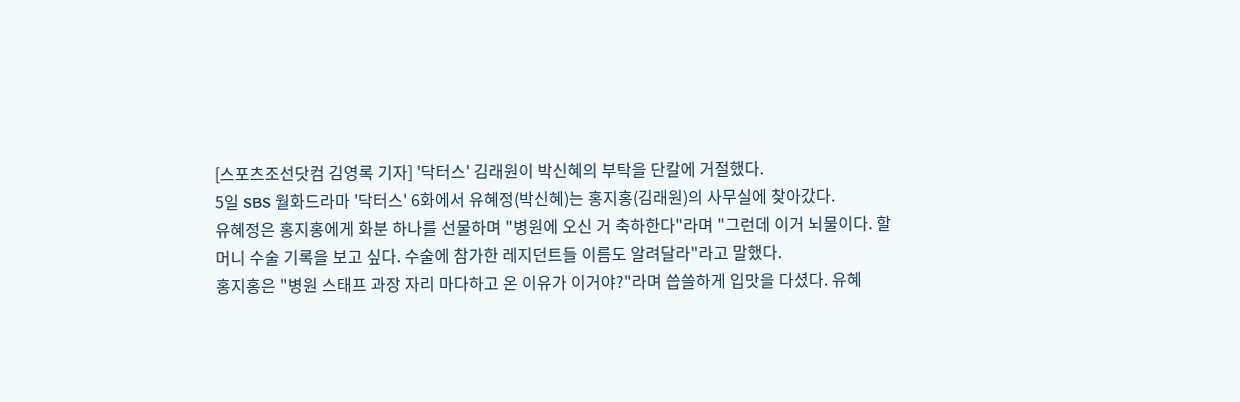[스포츠조선닷컴 김영록 기자] '닥터스' 김래원이 박신혜의 부탁을 단칼에 거절했다.
5일 SBS 월화드라마 '닥터스' 6화에서 유혜정(박신혜)는 홍지홍(김래원)의 사무실에 찾아갔다.
유혜정은 홍지홍에게 화분 하나를 선물하며 "병원에 오신 거 축하한다"라며 "그런데 이거 뇌물이다. 할머니 수술 기록을 보고 싶다. 수술에 참가한 레지던트들 이름도 알려달라"라고 말했다.
홍지홍은 "병원 스태프 과장 자리 마다하고 온 이유가 이거야?"라며 씁쓸하게 입맛을 다셨다. 유혜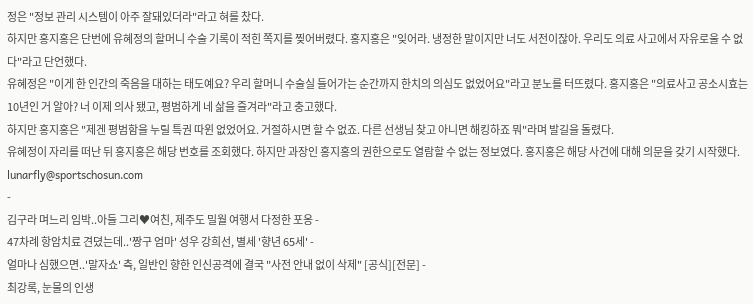정은 "정보 관리 시스템이 아주 잘돼있더라"라고 혀를 찼다.
하지만 홍지홍은 단번에 유혜정의 할머니 수술 기록이 적힌 쪽지를 찢어버렸다. 홍지홍은 "잊어라. 냉정한 말이지만 너도 서전이잖아. 우리도 의료 사고에서 자유로울 수 없다"라고 단언했다.
유혜정은 "이게 한 인간의 죽음을 대하는 태도예요? 우리 할머니 수술실 들어가는 순간까지 한치의 의심도 없었어요"라고 분노를 터뜨렸다. 홍지홍은 "의료사고 공소시효는 10년인 거 알아? 너 이제 의사 됐고, 평범하게 네 삶을 즐겨라"라고 충고했다.
하지만 홍지홍은 "제겐 평범함을 누릴 특권 따윈 없었어요. 거절하시면 할 수 없죠. 다른 선생님 찾고 아니면 해킹하죠 뭐"라며 발길을 돌렸다.
유혜정이 자리를 떠난 뒤 홍지홍은 해당 번호를 조회했다. 하지만 과장인 홍지홍의 권한으로도 열람할 수 없는 정보였다. 홍지홍은 해당 사건에 대해 의문을 갖기 시작했다.
lunarfly@sportschosun.com
-
김구라 며느리 임박..아들 그리♥여친, 제주도 밀월 여행서 다정한 포옹 -
47차례 항암치료 견뎠는데..'짱구 엄마' 성우 강희선, 별세 '향년 65세' -
얼마나 심했으면..'말자쇼' 측, 일반인 향한 인신공격에 결국 "사전 안내 없이 삭제" [공식][전문] -
최강록, 눈물의 인생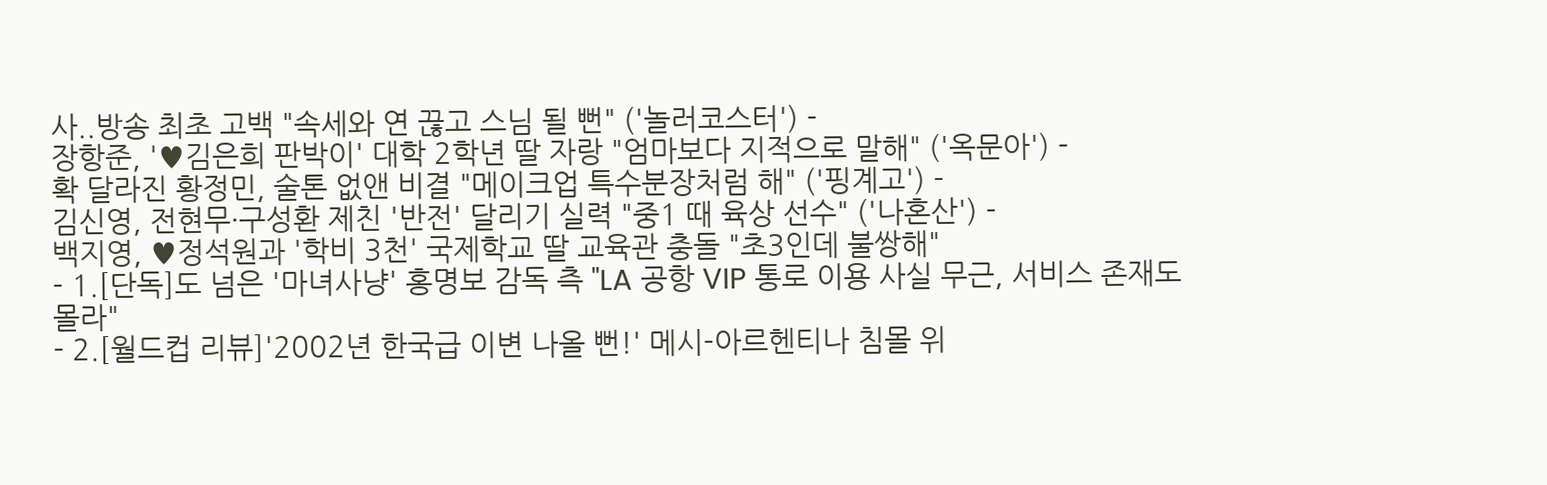사..방송 최초 고백 "속세와 연 끊고 스님 될 뻔" ('놀러코스터') -
장항준, '♥김은희 판박이' 대학 2학년 딸 자랑 "엄마보다 지적으로 말해" ('옥문아') -
확 달라진 황정민, 술톤 없앤 비결 "메이크업 특수분장처럼 해" ('핑계고') -
김신영, 전현무·구성환 제친 '반전' 달리기 실력 "중1 때 육상 선수" ('나혼산') -
백지영, ♥정석원과 '학비 3천' 국제학교 딸 교육관 충돌 "초3인데 불쌍해"
- 1.[단독]도 넘은 '마녀사냥' 홍명보 감독 측 "LA 공항 VIP 통로 이용 사실 무근, 서비스 존재도 몰라"
- 2.[월드컵 리뷰]'2002년 한국급 이변 나올 뻔!' 메시-아르헨티나 침몰 위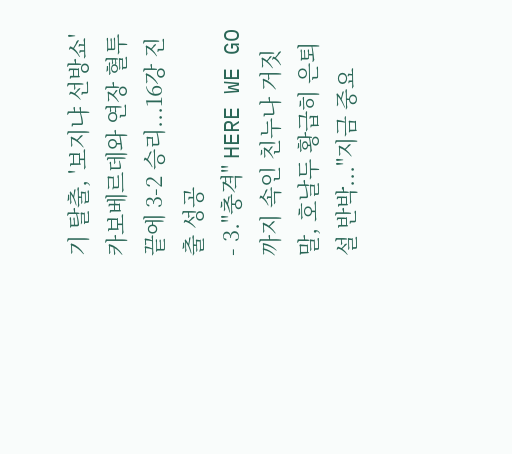기 탈출, '보지냐 선방쇼' 카보베르데와 연장 혈투 끝에 3-2 승리...16강 진출 성공
- 3."충격" HERE WE GO까지 속인 친누나 거짓말, 호날두 황급히 은퇴설 반박..."지금 중요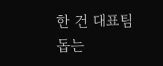한 건 대표팀 돕는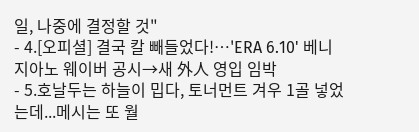일, 나중에 결정할 것"
- 4.[오피셜] 결국 칼 빼들었다!…'ERA 6.10' 베니지아노 웨이버 공시→새 外人 영입 임박
- 5.호날두는 하늘이 밉다, 토너먼트 겨우 1골 넣었는데...메시는 또 월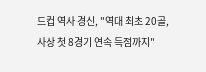드컵 역사 경신, "역대 최초 20골, 사상 첫 8경기 연속 득점까지"